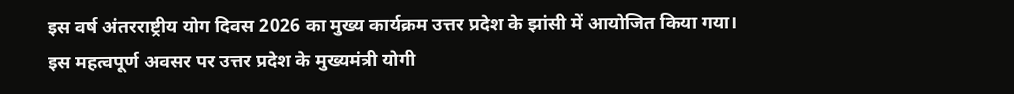इस वर्ष अंतरराष्ट्रीय योग दिवस 2026 का मुख्य कार्यक्रम उत्तर प्रदेश के झांसी में आयोजित किया गया। इस महत्वपूर्ण अवसर पर उत्तर प्रदेश के मुख्यमंत्री योगी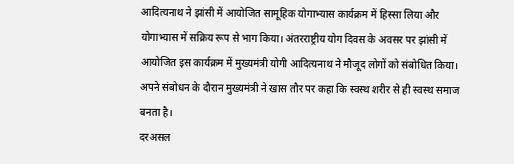आदित्यनाथ ने झांसी में आयोजित सामूहिक योगाभ्यास कार्यक्रम में हिस्सा लिया और योगाभ्यास में सक्रिय रूप से भाग किया। अंतरराष्ट्रीय योग दिवस के अवसर पर झांसी में आयोजित इस कार्यक्रम में मुख्यमंत्री योगी आदित्यनाथ ने मौजूद लोगों को संबोधित किया। अपने संबोधन के दौरान मुख्यमंत्री ने खास तौर पर कहा कि स्वस्थ शरीर से ही स्वस्थ समाज बनता है।
दरअसल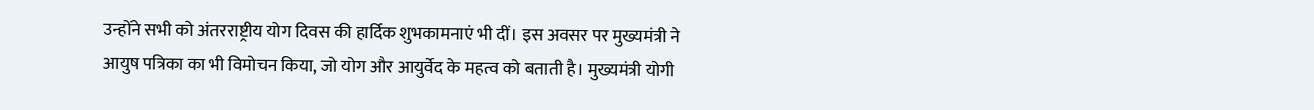उन्होंने सभी को अंतरराष्ट्रीय योग दिवस की हार्दिक शुभकामनाएं भी दीं। इस अवसर पर मुख्यमंत्री ने आयुष पत्रिका का भी विमोचन किया, जो योग और आयुर्वेद के महत्व को बताती है। मुख्यमंत्री योगी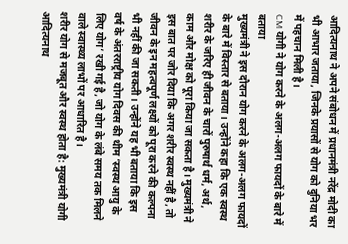आदित्यनाथ ने अपने संबोधन में प्रधानमंत्री नरेंद्र मोदी का भी आभार जताया, जिनके प्रयासों से योग को दुनिया भर में पहचान मिली है।
CM योगी ने योग करने के अलग-अलग फायदों के बारे में बताया
मुख्यमंत्री ने इस दौरान योग करने के अलग-अलग फायदों के बारे में विस्तार से बताया। उन्होंने कहा कि एक स्वस्थ शरीर के जरिए ही जीवन के चारों पुरुषार्थ धर्म, अर्थ, काम और मोक्ष को पूरा किया जा सकता है। मुख्यमंत्री ने इस बात पर जोर दिया कि अगर शरीर स्वस्थ नहीं है, तो जीवन के इन महत्वपूर्ण लक्ष्यों को पूरा करने की कल्पना भी नहीं की जा सकती। उन्होंने यह भी बताया कि इस वर्ष के अंतरराष्ट्रीय योग दिवस की थीम ‘स्वस्थ आयु के लिए योग’ रखी गई है, जो योग के लंबे समय तक मिलने वाले स्वास्थ्य लाभों पर आधारित है।
शरीर योग से मजबूत और स्वस्थ होता है: मुख्यमंत्री योगी आदित्यनाथ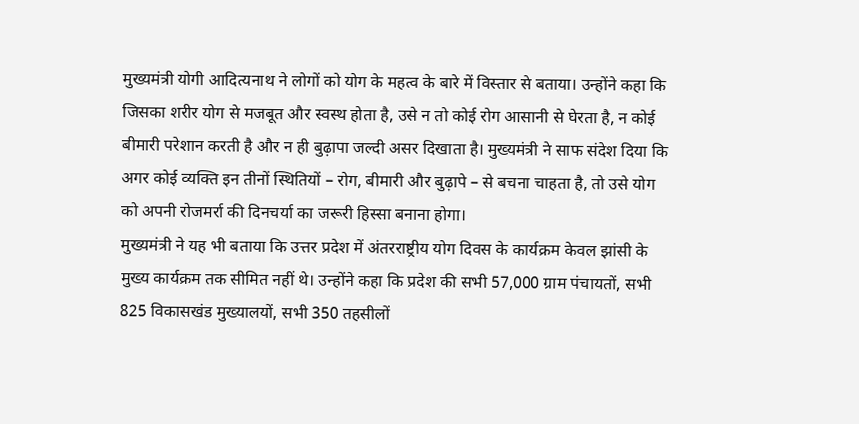मुख्यमंत्री योगी आदित्यनाथ ने लोगों को योग के महत्व के बारे में विस्तार से बताया। उन्होंने कहा कि जिसका शरीर योग से मजबूत और स्वस्थ होता है, उसे न तो कोई रोग आसानी से घेरता है, न कोई बीमारी परेशान करती है और न ही बुढ़ापा जल्दी असर दिखाता है। मुख्यमंत्री ने साफ संदेश दिया कि अगर कोई व्यक्ति इन तीनों स्थितियों – रोग, बीमारी और बुढ़ापे – से बचना चाहता है, तो उसे योग को अपनी रोजमर्रा की दिनचर्या का जरूरी हिस्सा बनाना होगा।
मुख्यमंत्री ने यह भी बताया कि उत्तर प्रदेश में अंतरराष्ट्रीय योग दिवस के कार्यक्रम केवल झांसी के मुख्य कार्यक्रम तक सीमित नहीं थे। उन्होंने कहा कि प्रदेश की सभी 57,000 ग्राम पंचायतों, सभी 825 विकासखंड मुख्यालयों, सभी 350 तहसीलों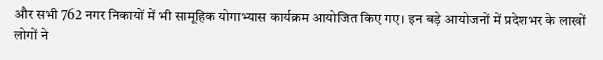और सभी 762 नगर निकायों में भी सामूहिक योगाभ्यास कार्यक्रम आयोजित किए गए। इन बड़े आयोजनों में प्रदेशभर के लाखों लोगों ने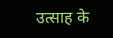उत्साह के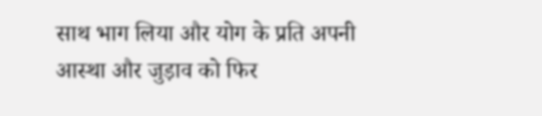साथ भाग लिया और योग के प्रति अपनी आस्था और जुड़ाव को फिर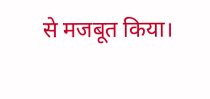से मजबूत किया।